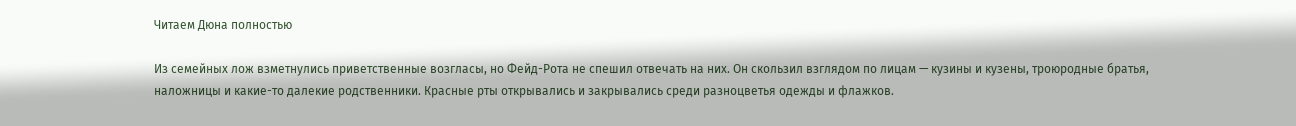Читаем Дюна полностью

Из семейных лож взметнулись приветственные возгласы, но Фейд-Рота не спешил отвечать на них. Он скользил взглядом по лицам — кузины и кузены, троюродные братья, наложницы и какие-то далекие родственники. Красные рты открывались и закрывались среди разноцветья одежды и флажков.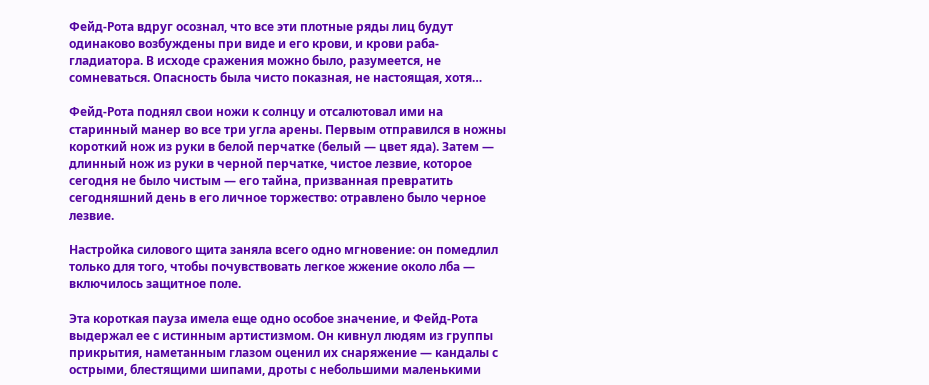Фейд-Рота вдруг осознал, что все эти плотные ряды лиц будут одинаково возбуждены при виде и его крови, и крови раба-гладиатора. В исходе сражения можно было, разумеется, не сомневаться. Опасность была чисто показная, не настоящая, хотя…

Фейд-Рота поднял свои ножи к солнцу и отсалютовал ими на старинный манер во все три угла арены. Первым отправился в ножны короткий нож из руки в белой перчатке (белый — цвет яда). Затем — длинный нож из руки в черной перчатке, чистое лезвие, которое сегодня не было чистым — его тайна, призванная превратить сегодняшний день в его личное торжество: отравлено было черное лезвие.

Настройка силового щита заняла всего одно мгновение: он помедлил только для того, чтобы почувствовать легкое жжение около лба — включилось защитное поле.

Эта короткая пауза имела еще одно особое значение, и Фейд-Рота выдержал ее с истинным артистизмом. Он кивнул людям из группы прикрытия, наметанным глазом оценил их снаряжение — кандалы с острыми, блестящими шипами, дроты с небольшими маленькими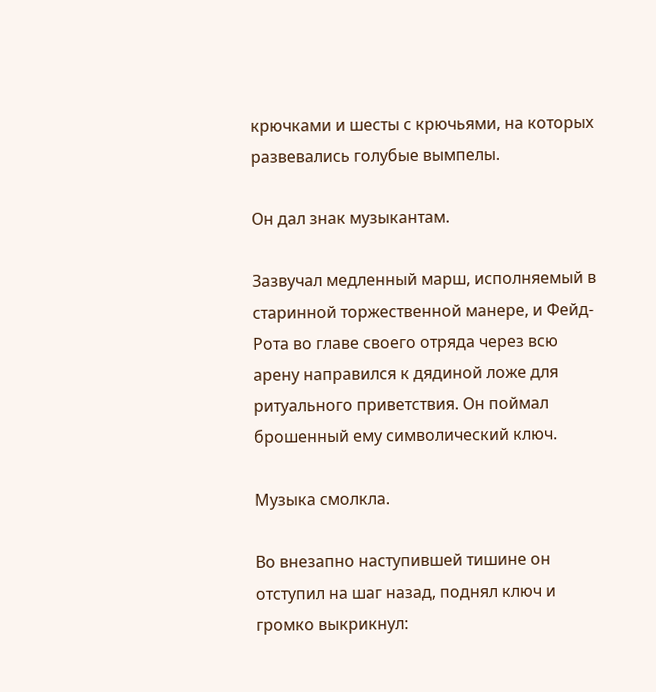крючками и шесты с крючьями, на которых развевались голубые вымпелы.

Он дал знак музыкантам.

Зазвучал медленный марш, исполняемый в старинной торжественной манере, и Фейд-Рота во главе своего отряда через всю арену направился к дядиной ложе для ритуального приветствия. Он поймал брошенный ему символический ключ.

Музыка смолкла.

Во внезапно наступившей тишине он отступил на шаг назад, поднял ключ и громко выкрикнул: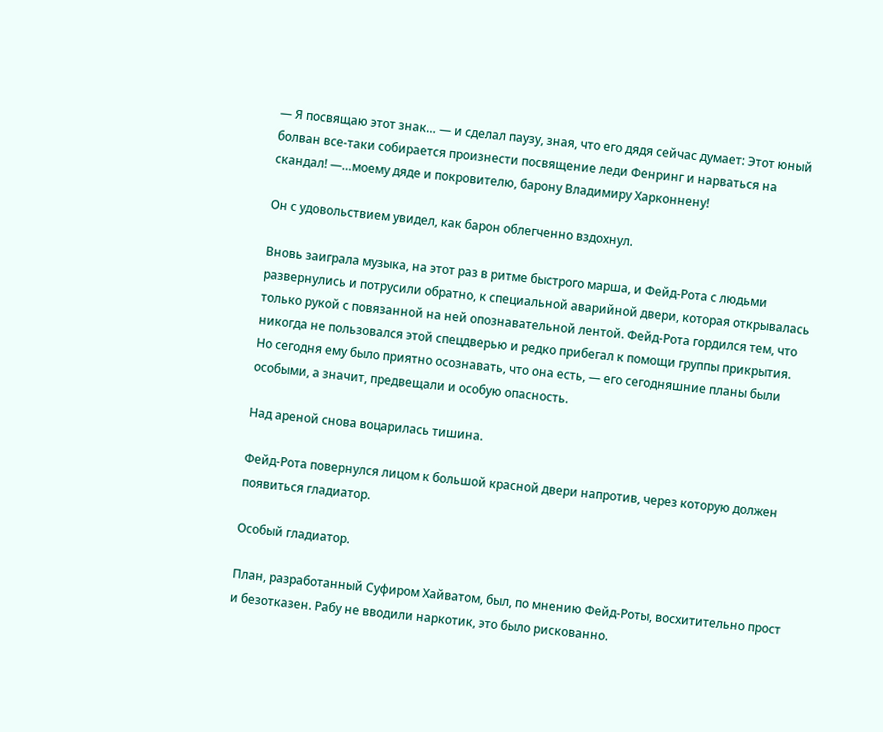— Я посвящаю этот знак… — и сделал паузу, зная, что его дядя сейчас думает: Этот юный болван все-таки собирается произнести посвящение леди Фенринг и нарваться на скандал! —…моему дяде и покровителю, барону Владимиру Харконнену!

Он с удовольствием увидел, как барон облегченно вздохнул.

Вновь заиграла музыка, на этот раз в ритме быстрого марша, и Фейд-Рота с людьми развернулись и потрусили обратно, к специальной аварийной двери, которая открывалась только рукой с повязанной на ней опознавательной лентой. Фейд-Рота гордился тем, что никогда не пользовался этой спецдверью и редко прибегал к помощи группы прикрытия. Но сегодня ему было приятно осознавать, что она есть, — его сегодняшние планы были особыми, а значит, предвещали и особую опасность.

Над ареной снова воцарилась тишина.

Фейд-Рота повернулся лицом к большой красной двери напротив, через которую должен появиться гладиатор.

Особый гладиатор.

План, разработанный Суфиром Хайватом, был, по мнению Фейд-Роты, восхитительно прост и безотказен. Рабу не вводили наркотик, это было рискованно.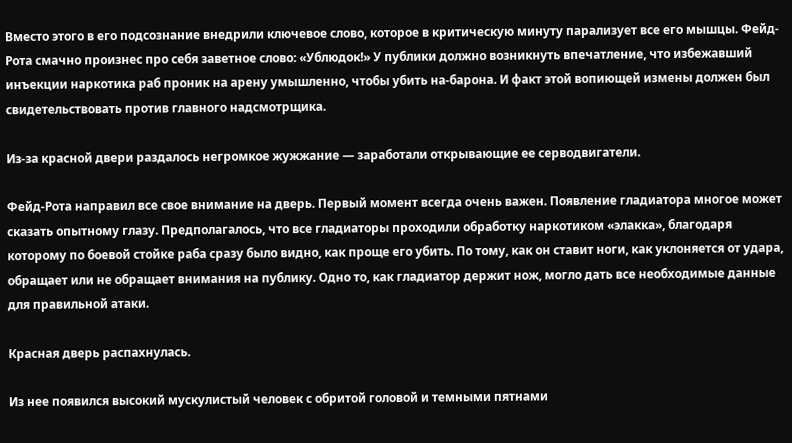Вместо этого в его подсознание внедрили ключевое слово, которое в критическую минуту парализует все его мышцы. Фейд-Рота смачно произнес про себя заветное слово: «Ублюдок!» У публики должно возникнуть впечатление, что избежавший инъекции наркотика раб проник на арену умышленно, чтобы убить на-барона. И факт этой вопиющей измены должен был свидетельствовать против главного надсмотрщика.

Из-за красной двери раздалось негромкое жужжание — заработали открывающие ее серводвигатели.

Фейд-Рота направил все свое внимание на дверь. Первый момент всегда очень важен. Появление гладиатора многое может сказать опытному глазу. Предполагалось, что все гладиаторы проходили обработку наркотиком «элакка», благодаря которому по боевой стойке раба сразу было видно, как проще его убить. По тому, как он ставит ноги, как уклоняется от удара, обращает или не обращает внимания на публику. Одно то, как гладиатор держит нож, могло дать все необходимые данные для правильной атаки.

Красная дверь распахнулась.

Из нее появился высокий мускулистый человек с обритой головой и темными пятнами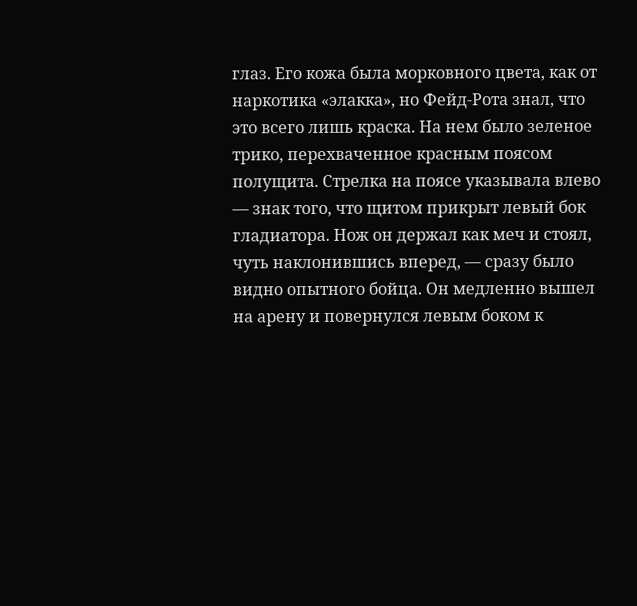глаз. Его кожа была морковного цвета, как от наркотика «элакка», но Фейд-Рота знал, что это всего лишь краска. На нем было зеленое трико, перехваченное красным поясом полущита. Стрелка на поясе указывала влево — знак того, что щитом прикрыт левый бок гладиатора. Нож он держал как меч и стоял, чуть наклонившись вперед, — сразу было видно опытного бойца. Он медленно вышел на арену и повернулся левым боком к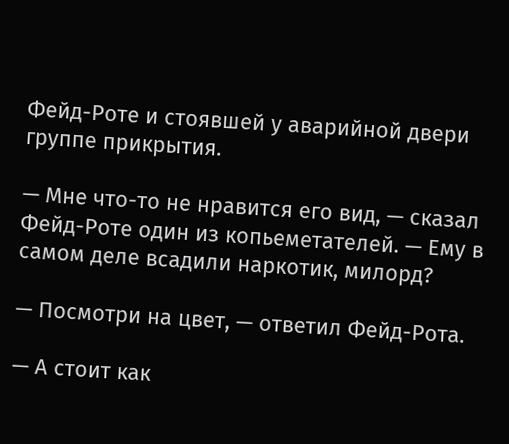Фейд-Роте и стоявшей у аварийной двери группе прикрытия.

— Мне что-то не нравится его вид, — сказал Фейд-Роте один из копьеметателей. — Ему в самом деле всадили наркотик, милорд?

— Посмотри на цвет, — ответил Фейд-Рота.

— А стоит как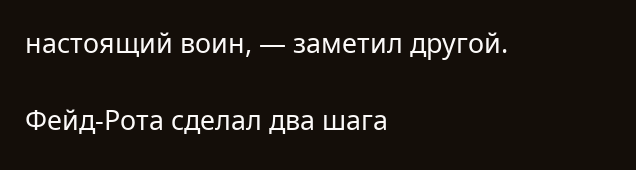настоящий воин, — заметил другой.

Фейд-Рота сделал два шага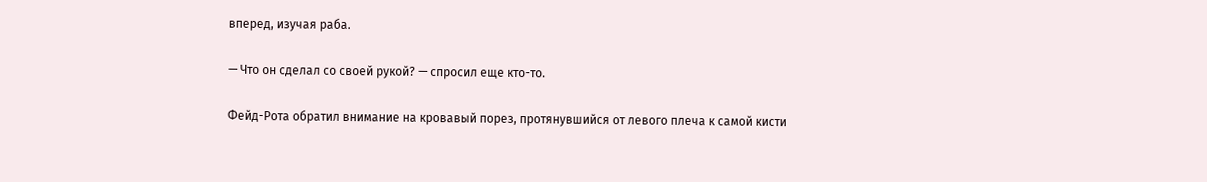вперед, изучая раба.

— Что он сделал со своей рукой? — спросил еще кто-то.

Фейд-Рота обратил внимание на кровавый порез, протянувшийся от левого плеча к самой кисти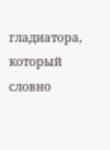гладиатора, который словно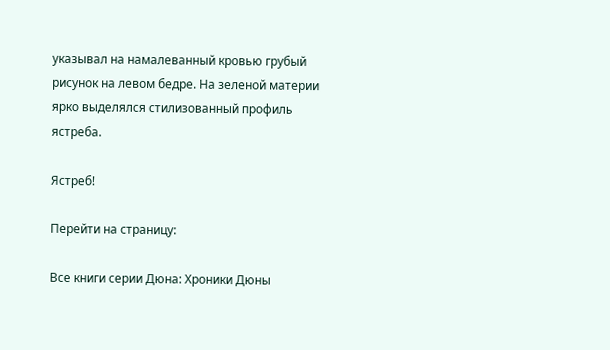указывал на намалеванный кровью грубый рисунок на левом бедре. На зеленой материи ярко выделялся стилизованный профиль ястреба.

Ястреб!

Перейти на страницу:

Все книги серии Дюна: Хроники Дюны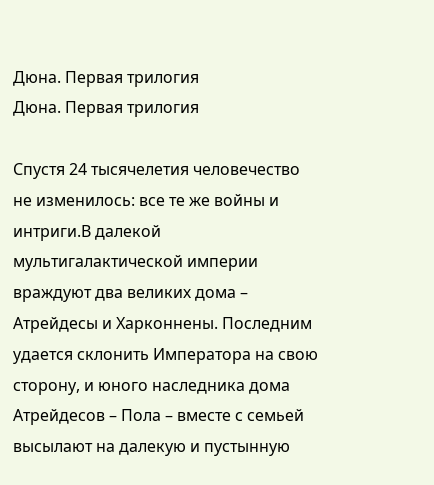Дюна. Первая трилогия
Дюна. Первая трилогия

Спустя 24 тысячелетия человечество не изменилось: все те же войны и интриги.В далекой мультигалактической империи враждуют два великих дома – Атрейдесы и Харконнены. Последним удается склонить Императора на свою сторону, и юного наследника дома Атрейдесов – Пола – вместе с семьей высылают на далекую и пустынную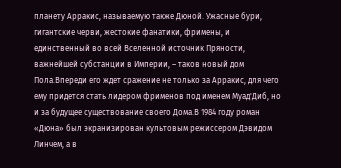планету Арракис, называемую также Дюной. Ужасные бури, гигантские черви, жестокие фанатики, фримены, и единственный во всей Вселенной источник Пряности, важнейшей субстанции в Империи, – таков новый дом Пола.Впереди его ждет сражение не только за Арракис, для чего ему придется стать лидером фрименов под именем Муад'Диб, но и за будущее существование своего Дома.В 1984 году роман «Дюна» был экранизирован культовым режиссером Дэвидом Линчем, а в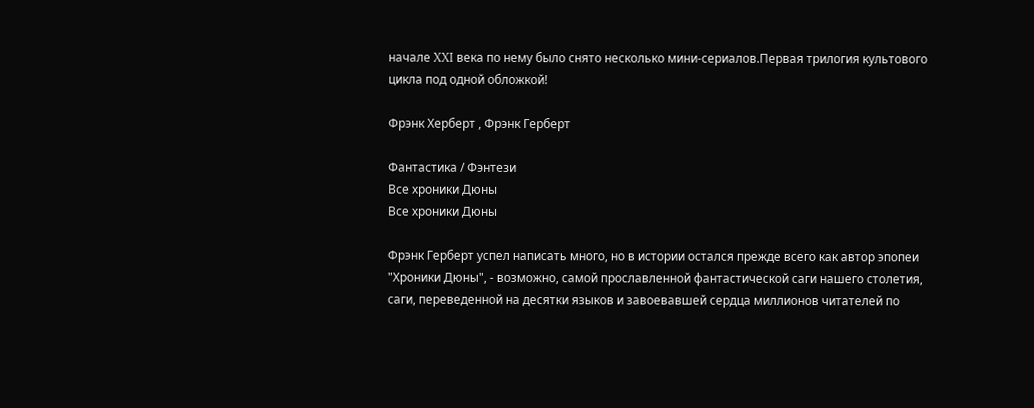начале XXI века по нему было снято несколько мини-сериалов.Первая трилогия культового цикла под одной обложкой!

Фрэнк Херберт , Фрэнк Герберт

Фантастика / Фэнтези
Все хроники Дюны
Все хроники Дюны

Фрэнк Герберт успел написать много, но в истории остался прежде всего как автор эпопеи "Хроники Дюны", - возможно, самой прославленной фантастической саги нашего столетия, саги, переведенной на десятки языков и завоевавшей сердца миллионов читателей по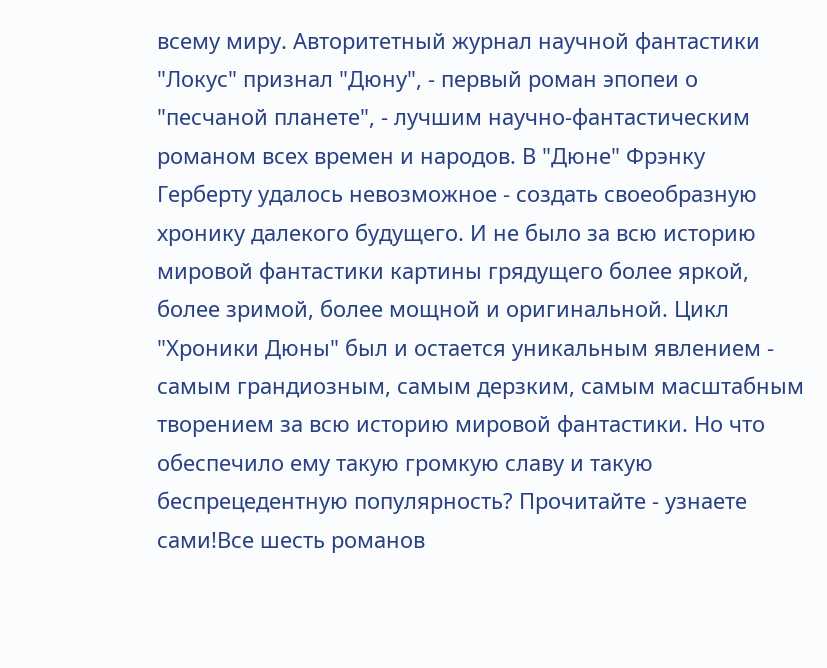всему миру. Авторитетный журнал научной фантастики "Локус" признал "Дюну", - первый роман эпопеи о "песчаной планете", - лучшим научно-фантастическим романом всех времен и народов. В "Дюне" Фрэнку Герберту удалось невозможное - создать своеобразную хронику далекого будущего. И не было за всю историю мировой фантастики картины грядущего более яркой, более зримой, более мощной и оригинальной. Цикл "Хроники Дюны" был и остается уникальным явлением - самым грандиозным, самым дерзким, самым масштабным творением за всю историю мировой фантастики. Но что обеспечило ему такую громкую славу и такую беспрецедентную популярность? Прочитайте - узнаете сами!Все шесть романов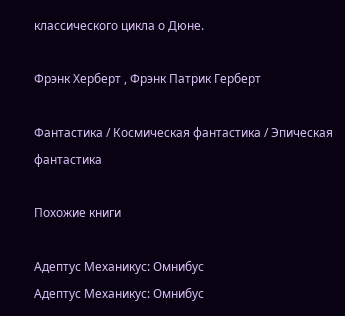классического цикла о Дюне.

Фрэнк Херберт , Фрэнк Патрик Герберт

Фантастика / Космическая фантастика / Эпическая фантастика

Похожие книги

Адептус Механикус: Омнибус
Адептус Механикус: Омнибус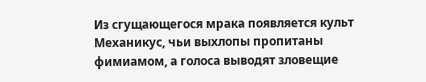Из сгущающегося мрака появляется культ Механикус, чьи выхлопы пропитаны фимиамом, а голоса выводят зловещие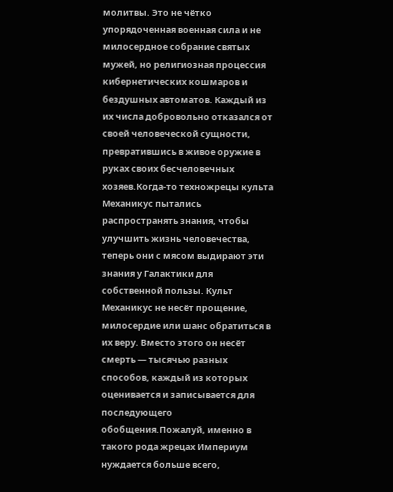молитвы. Это не чётко упорядоченная военная сила и не милосердное собрание святых мужей, но религиозная процессия кибернетических кошмаров и бездушных автоматов. Каждый из их числа добровольно отказался от своей человеческой сущности, превратившись в живое оружие в руках своих бесчеловечных хозяев.Когда-то техножрецы культа Механикус пытались распространять знания, чтобы улучшить жизнь человечества, теперь они с мясом выдирают эти знания у Галактики для собственной пользы. Культ Механикус не несёт прощение, милосердие или шанс обратиться в их веру. Вместо этого он несёт смерть — тысячью разных способов, каждый из которых оценивается и записывается для последующего обобщения.Пожалуй, именно в такого рода жрецах Империум нуждается больше всего,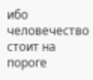ибо человечество стоит на пороге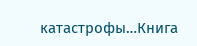катастрофы…Книга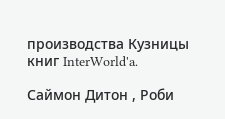производства Кузницы книг InterWorld'a.

Саймон Дитон , Роби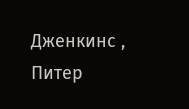Дженкинс , Питер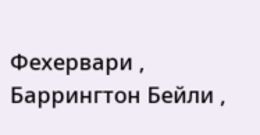Фехервари , Баррингтон Бейли ,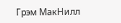Грэм МакНилл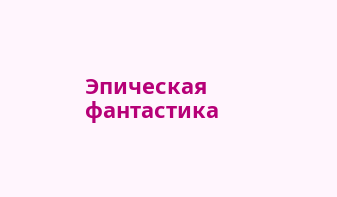Эпическая фантастика